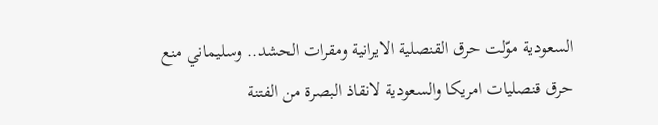السعودية موّلت حرق القنصلية الايرانية ومقرات الحشد.. وسليماني منع حرق قنصليات امريكا والسعودية لانقاذ البصرة من الفتنة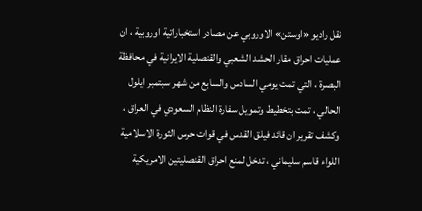نقل راديو «اوستن» الاوروبي عن مصادر استخباراتية اوروبية ، ان عمليات احراق مقار الحشد الشعبي والقنصلية الايرانية في محافظة البصرة ، التي تمت يومي السادس والسابع من شهر سبتمبر ايلول الحالي ، تمت بتخطيط وتمويل سفارة النظام السعودي في العراق ، وكشف تقرير ان قائد فيلق القدس في قوات حرس الثورة الاسلامية اللواء قاسم سليماني ، تدخل لمنع احراق القنصليتين الامريكية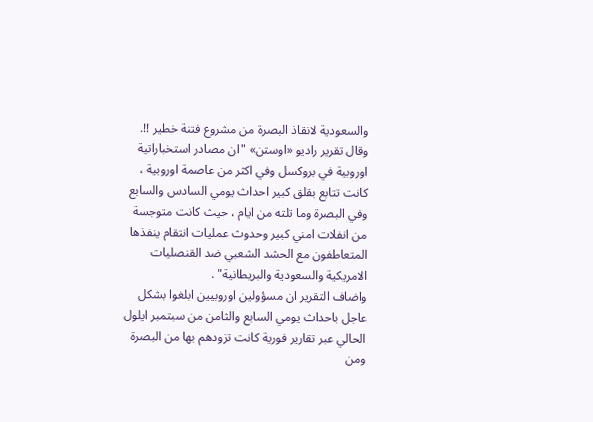والسعودية لانقاذ البصرة من مشروع فتنة خطير !!.
وقال تقرير راديو «اوستن» "ان مصادر استخباراتية اوروبية في بروكسل وفي اكثر من عاصمة اوروبية ، كانت تتابع بقلق كبير احداث يومي السادس والسابع وفي البصرة وما تلته من ايام ، حيث كانت متوجسة من انفلات امني كبير وحدوث عمليات انتقام ينفذها المتعاطفون مع الحشد الشعبي ضد القنصليات الامريكية والسعودية والبريطانية" .
واضاف التقرير ان مسؤولين اوروبيين ابلغوا بشكل عاجل باحداث يومي السابع والثامن من سبتمبر ايلول الحالي عبر تقارير فورية كانت تزودهم بها من البصرة ومن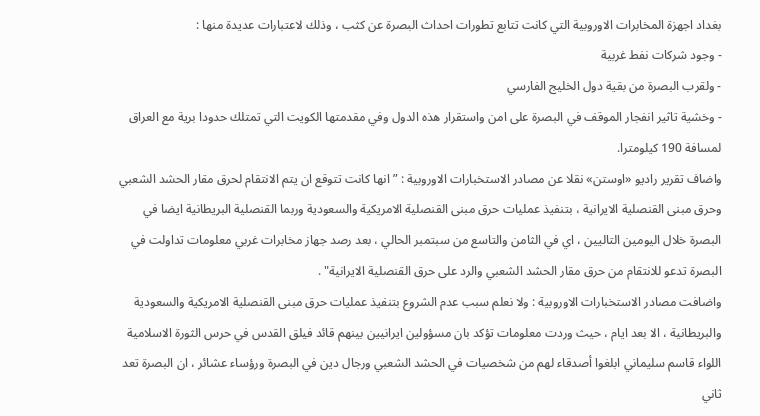بغداد اجهزة المخابرات الاوروبية التي كانت تتابع تطورات احداث البصرة عن كثب ، وذلك لاعتبارات عديدة منها :
- وجود شركات نفط غربية
- ولقرب البصرة من بقية دول الخليج الفارسي
- وخشية تاثير انفجار الموقف في البصرة علی امن واستقرار هذه الدول وفي مقدمتها الكويت التي تمتلك حدودا برية مع العراق لمسافة 190 كيلومترا.
واضاف تقرير راديو «اوستن» نقلا عن مصادر الاستخبارات الاوروبية : ” انها كانت تتوقع ان يتم الانتقام لحرق مقار الحشد الشعبي وحرق مبنى القنصلية الايرانية ، بتنفيذ عمليات حرق مبنى القنصلية الامريكية والسعودية وربما القنصلية البريطانية ايضا في البصرة خلال اليومين التاليين ، اي في الثامن والتاسع من سبتمبر الحالي ، بعد رصد جهاز مخابرات غربي معلومات تداولت في البصرة تدعو للانتقام من حرق مقار الحشد الشعبي والرد على حرق القنصلية الايرانية" .
واضافت مصادر الاستخبارات الاوروبية : ولا نعلم سبب عدم الشروع بتنفيذ عمليات حرق مبنى القنصلية الامريكية والسعودية والبريطانية ، الا بعد ايام ، حيث وردت معلومات تؤكد بان مسؤولين ايرانيين بينهم قائد فيلق القدس في حرس الثورة الاسلامية اللواء قاسم سليماني ابلغوا أصدقاء لهم من شخصيات في الحشد الشعبي ورجال دين في البصرة ورؤساء عشائر ، ان البصرة تعد ثاني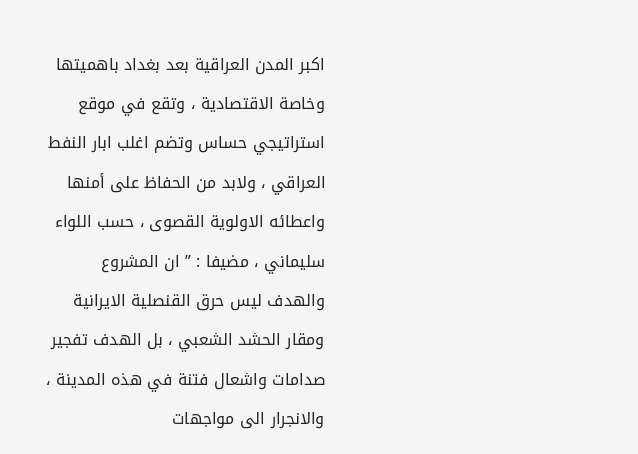اكبر المدن العراقية بعد بغداد باهميتها وخاصة الاقتصادية ، وتقع في موقع استراتيجي حساس وتضم اغلب ابار النفط العراقي ، ولابد من الحفاظ على أمنها واعطائه الاولوية القصوى ، حسب اللواء سليماني ، مضيفا : ” ان المشروع والهدف ليس حرق القنصلية الايرانية ومقار الحشد الشعبي ، بل الهدف تفجير صدامات واشعال فتنة في هذه المدينة ، والانجرار الى مواجهات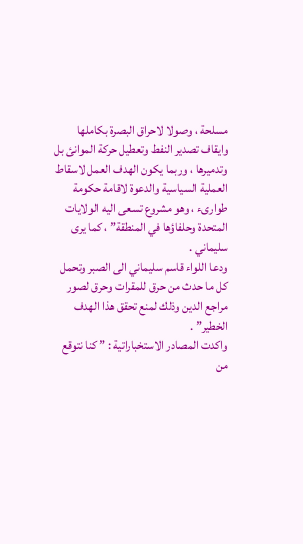مسلحة ، وصولا لاحراق البصرة بكاملها وايقاف تصدير النفط وتعطيل حركة الموانئ بل وتدميرها ، وربما يكون الهدف العمل لاسقاط العملية السياسية والدعوة لاقامة حكومة طوارىء ، وهو مشروع تسعى اليه الولايات المتحدة وحلفاؤها في المنطقة” ، كما يرى سليماني .
ودعا اللواء قاسم سليماني الى الصبر وتحمل كل ما حدث من حرق للمقرات وحرق لصور مراجع الدين وذلك لمنع تحقق هذا الهدف الخطير” .
واكدت المصادر الاستخباراتية : ” كنا نتوقع من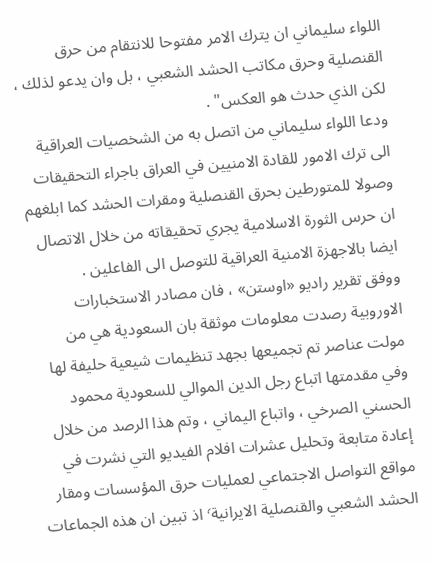اللواء سليماني ان يترك الامر مفتوحا للانتقام من حرق القنصلية وحرق مكاتب الحشد الشعبي ، بل وان يدعو لذلك ، لكن الذي حدث هو العكس" .
ودعا اللواء سليماني من اتصل به من الشخصيات العراقية الى ترك الامور للقادة الامنيين في العراق باجراء التحقيقات وصولا للمتورطين بحرق القنصلية ومقرات الحشد كما ابلغهم ان حرس الثورة الاسلامية يجري تحقيقاته من خلال الاتصال ايضا بالاجهزة الامنية العراقية للتوصل الى الفاعلين .
ووفق تقرير راديو «اوستن» ، فان مصادر الاستخبارات الاوروبية رصدت معلومات موثقة بان السعودية هي من مولت عناصر تم تجميعها بجهد تنظيمات شيعية حليفة لها وفي مقدمتها اتباع رجل الدين الموالي للسعودية محمود الحسني الصرخي ، واتباع اليماني ، وتم هذا الرصد من خلال إعادة متابعة وتحليل عشرات افلام الفيديو التي نشرت في مواقع التواصل الاجتماعي لعمليات حرق المؤسسات ومقار الحشد الشعبي والقنصلية الايرانية٬ اذ تبين ان هذه الجماعات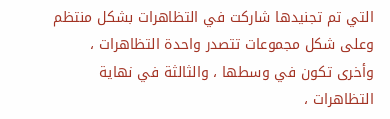التي تم تجنيدها شاركت في التظاهرات بشكل منتظم وعلى شكل مجموعات تتصدر واحدة التظاهرات ، وأخرى تكون في وسطها ، والثالثة في نهاية التظاهرات ،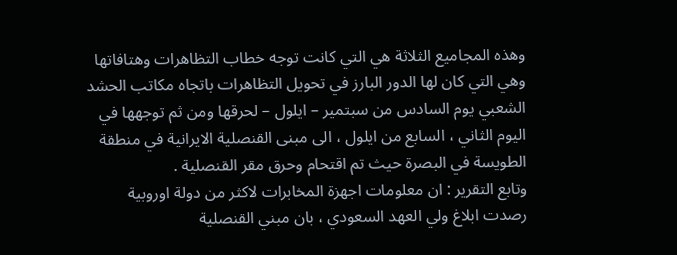وهذه المجاميع الثلاثة هي التي كانت توجه خطاب التظاهرات وهتافاتها وهي التي كان لها الدور البارز في تحويل التظاهرات باتجاه مكاتب الحشد الشعبي يوم السادس من سبتمير – ايلول – لحرقها ومن ثم توجهها في اليوم الثاني ، السابع من ايلول ، الى مبنى القنصلية الايرانية في منطقة الطويسة في البصرة حيث تم اقتحام وحرق مقر القنصلية .
وتابع التقرير : ان معلومات اجهزة المخابرات لاكثر من دولة اوروبية رصدت ابلاغ ولي العهد السعودي ، بان مبني القنصلية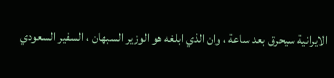الايرانية سيحرق بعد ساعة ، وان الذي ابلغه هو الوزير السبهان ، السفير السعودي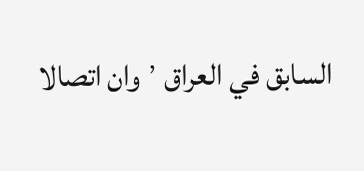السابق في العراق ٬ وان اتصالا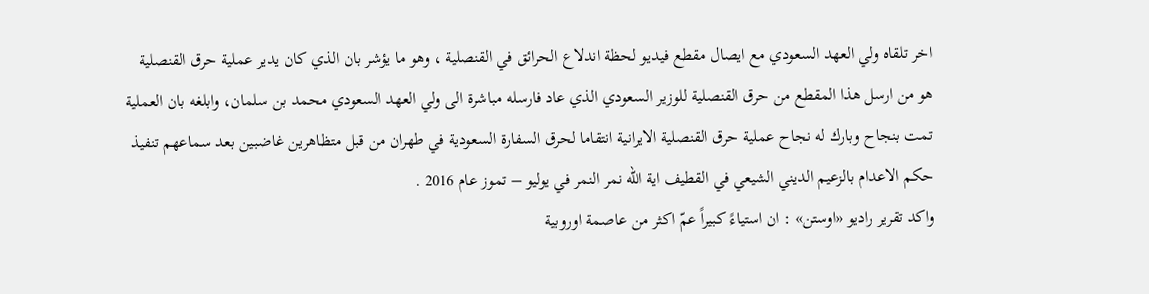اخر تلقاه ولي العهد السعودي مع ايصال مقطع فيديو لحظة اندلاع الحرائق في القنصلية ، وهو ما يؤشر بان الذي كان يدير عملية حرق القنصلية هو من ارسل هذا المقطع من حرق القنصلية للوزير السعودي الذي عاد فارسله مباشرة الى ولي العهد السعودي محمد بن سلمان، وابلغه بان العملية تمت بنجاح وبارك له نجاح عملية حرق القنصلية الايرانية انتقاما لحرق السفارة السعودية في طهران من قبل متظاهرين غاضبين بعد سماعهم تنفيذ حكم الاعدام بالزعيم الديني الشيعي في القطيف اية الله نمر النمر في يوليو – تموز عام 2016 .
واكد تقرير راديو «اوستن» : ان استياءً كبيراً عمّ اكثر من عاصمة اوروبية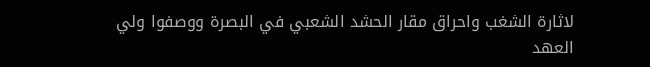لاثارة الشغب واحراق مقار الحشد الشعبي في البصرة ووصفوا ولي العهد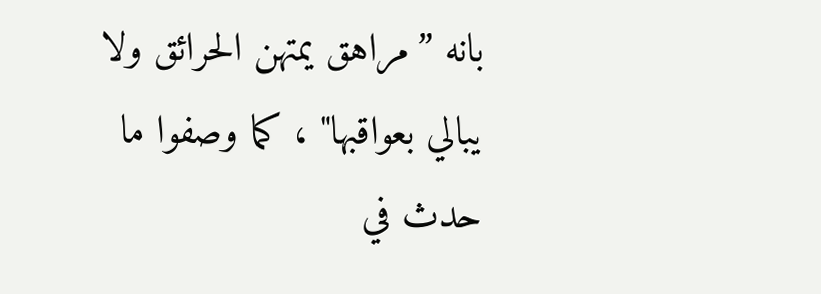بانه ”مراهق يمتهن الحرائق ولا يبالي بعواقبها" ، کما وصفوا ما حدث في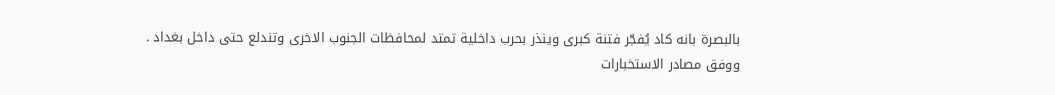بالبصرة بانه كاد يُفجّر فتنة كبرى وينذر بحرب داخلية تمتد لمحافظات الجنوب الاخرى وتندلع حتى داخل بغداد .
ووفق مصادر الاستخبارات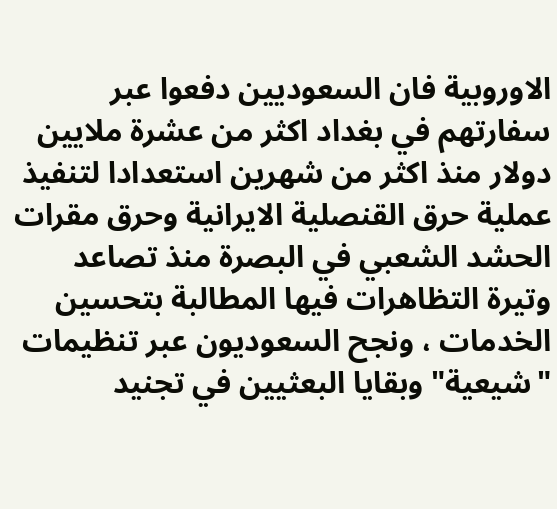الاوروبية فان السعوديين دفعوا عبر سفارتهم في بغداد اكثر من عشرة ملايين دولار منذ اكثر من شهرين استعدادا لتنفيذ عملية حرق القنصلية الايرانية وحرق مقرات الحشد الشعبي في البصرة منذ تصاعد وتيرة التظاهرات فيها المطالبة بتحسين الخدمات ، ونجح السعوديون عبر تنظيمات "شيعية" وبقايا البعثيين في تجنيد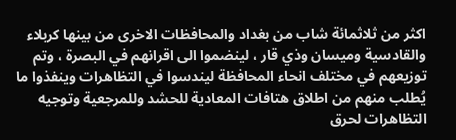اكثر من ثلاثمائة شاب من بغداد والمحافظات الاخرى من بينها كربلاء والقادسية وميسان وذي قار ، لينضموا الی اقرانهم في البصرة ، وتم توزيعهم في مختلف انحاء المحافظة ليندسوا في التظاهرات وينفذوا ما يُطلب منهم من اطلاق هتافات المعادية للحشد وللمرجعية وتوجيه التظاهرات لحرق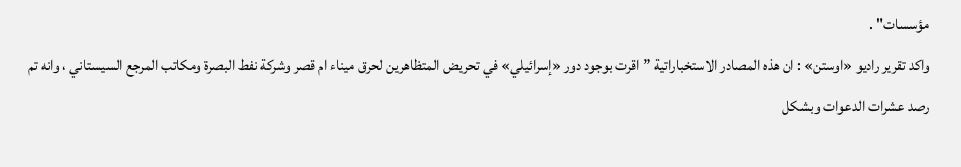مؤسسات" .
واكد تقرير راديو «اوستن» : ان هذه المصادر الاستخباراتية ”اقرت بوجود دور «إسرائيلي» في تحريض المتظاهرين لحرق ميناء ام قصر وشركة نفط البصرة ومكاتب المرجع السيستاني ، وانه تم رصد عشرات الدعوات وبشكل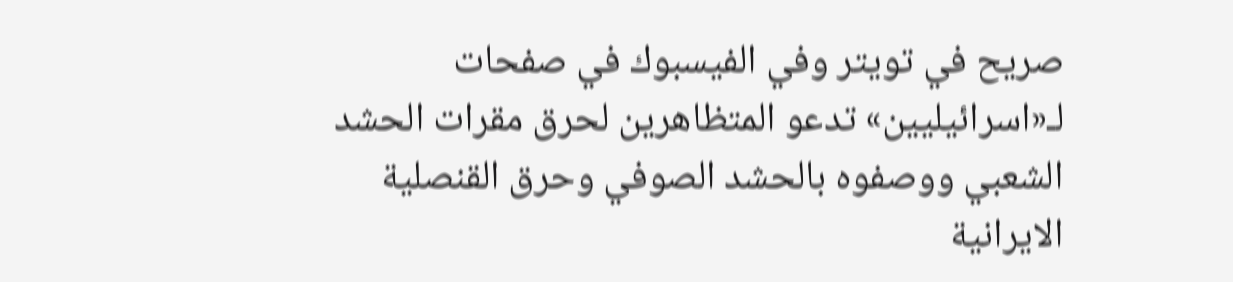صريح في تويتر وفي الفيسبوك في صفحات لـ«اسرائيليین» تدعو المتظاهرين لحرق مقرات الحشد الشعبي ووصفوه بالحشد الصوفي وحرق القنصلية الايرانية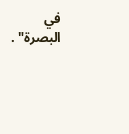في البصرة" .